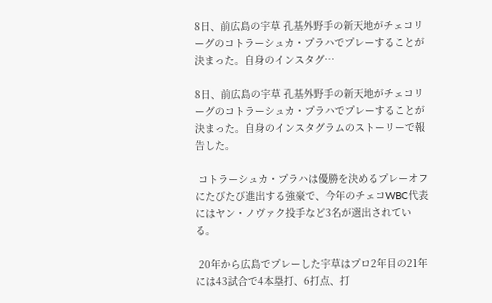8日、前広島の宇草 孔基外野手の新天地がチェコリーグのコトラーシュカ・プラハでプレーすることが決まった。自身のインスタグ…

8日、前広島の宇草 孔基外野手の新天地がチェコリーグのコトラーシュカ・プラハでプレーすることが決まった。自身のインスタグラムのストーリーで報告した。

 コトラーシュカ・プラハは優勝を決めるプレーオフにたびたび進出する強豪で、今年のチェコWBC代表にはヤン・ノヴァク投手など3名が選出されている。

 20年から広島でプレーした宇草はプロ2年目の21年には43試合で4本塁打、6打点、打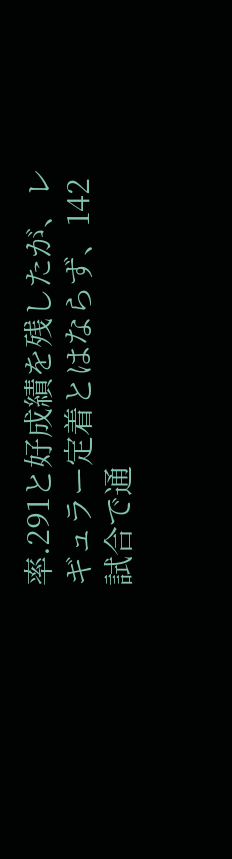率.291と好成績を残したが、レギュラー定着とはならず、142試合で通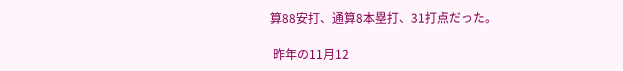算88安打、通算8本塁打、31打点だった。

 昨年の11月12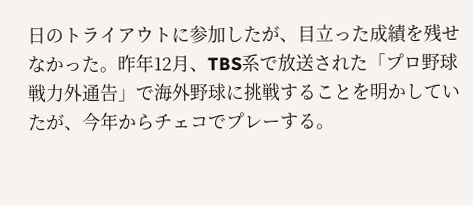日のトライアウトに参加したが、目立った成績を残せなかった。昨年12月、TBS系で放送された「プロ野球戦力外通告」で海外野球に挑戦することを明かしていたが、今年からチェコでプレーする。